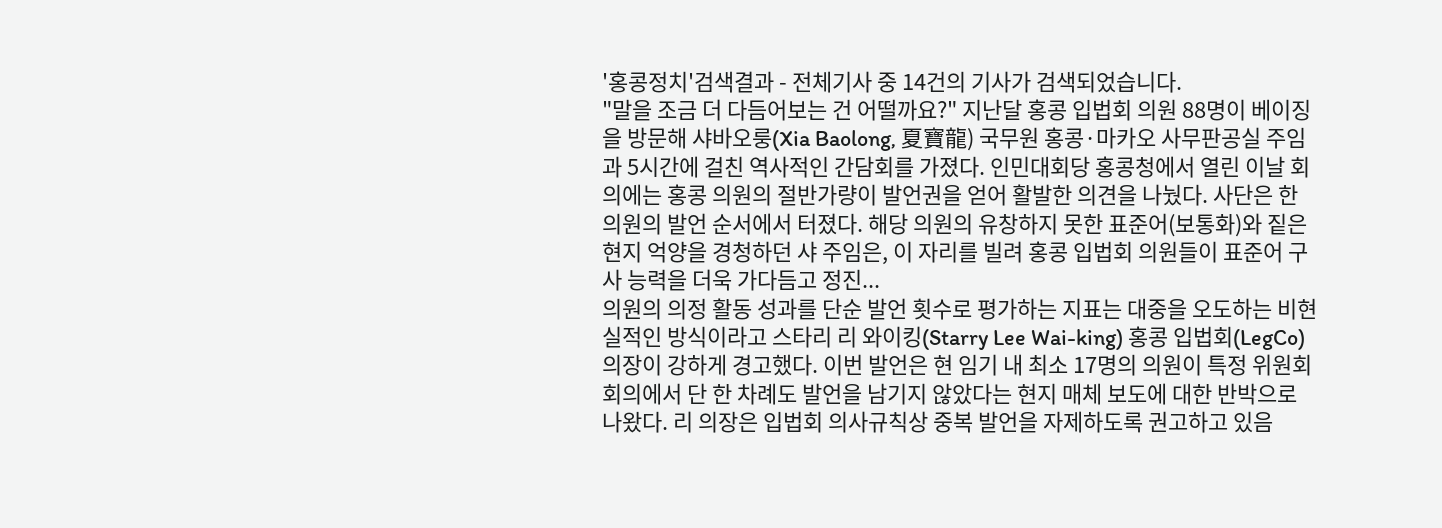'홍콩정치'검색결과 - 전체기사 중 14건의 기사가 검색되었습니다.
"말을 조금 더 다듬어보는 건 어떨까요?" 지난달 홍콩 입법회 의원 88명이 베이징을 방문해 샤바오룽(Xia Baolong, 夏寶龍) 국무원 홍콩·마카오 사무판공실 주임과 5시간에 걸친 역사적인 간담회를 가졌다. 인민대회당 홍콩청에서 열린 이날 회의에는 홍콩 의원의 절반가량이 발언권을 얻어 활발한 의견을 나눴다. 사단은 한 의원의 발언 순서에서 터졌다. 해당 의원의 유창하지 못한 표준어(보통화)와 짙은 현지 억양을 경청하던 샤 주임은, 이 자리를 빌려 홍콩 입법회 의원들이 표준어 구사 능력을 더욱 가다듬고 정진...
의원의 의정 활동 성과를 단순 발언 횟수로 평가하는 지표는 대중을 오도하는 비현실적인 방식이라고 스타리 리 와이킹(Starry Lee Wai-king) 홍콩 입법회(LegCo) 의장이 강하게 경고했다. 이번 발언은 현 임기 내 최소 17명의 의원이 특정 위원회 회의에서 단 한 차례도 발언을 남기지 않았다는 현지 매체 보도에 대한 반박으로 나왔다. 리 의장은 입법회 의사규칙상 중복 발언을 자제하도록 권고하고 있음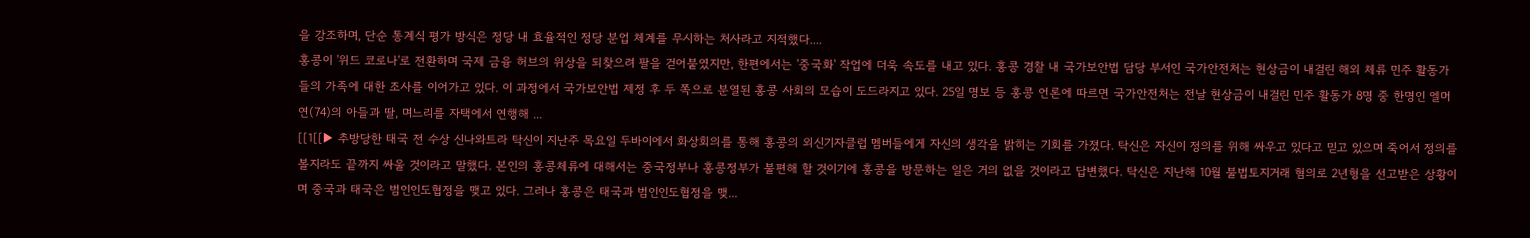을 강조하며, 단순 통계식 평가 방식은 정당 내 효율적인 정당 분업 체계를 무시하는 처사라고 지적했다....
홍콩이 '위드 코로나'로 전환하며 국제 금융 허브의 위상을 되찾으려 팔을 걷어붙였지만, 한편에서는 '중국화' 작업에 더욱 속도를 내고 있다. 홍콩 경찰 내 국가보안법 담당 부서인 국가안전처는 현상금이 내걸린 해외 체류 민주 활동가들의 가족에 대한 조사를 이어가고 있다. 이 과정에서 국가보안법 제정 후 두 쪽으로 분열된 홍콩 사회의 모습이 도드라지고 있다. 25일 명보 등 홍콩 언론에 따르면 국가안전처는 전날 현상금이 내걸린 민주 활동가 8명 중 한명인 엘머 연(74)의 아들과 딸, 며느리를 자택에서 연행해 ...
[[1[[▶ 추방당한 태국 전 수상 신나와트라 탁신이 지난주 목요일 두바이에서 화상회의를 통해 홍콩의 외신기자클럽 멤버들에게 자신의 생각을 밝히는 기회를 가졌다. 탁신은 자신이 정의를 위해 싸우고 있다고 믿고 있으며 죽어서 정의를 볼지라도 끝까지 싸울 것이라고 말했다. 본인의 홍콩체류에 대해서는 중국정부나 홍콩정부가 불편해 할 것이기에 홍콩을 방문하는 일은 거의 없을 것이라고 답변했다. 탁신은 지난해 10월 불법토지거래 혐의로 2년형을 선고받은 상황이며 중국과 태국은 범인인도협정을 맺고 있다. 그러나 홍콩은 태국과 범인인도협정을 맺...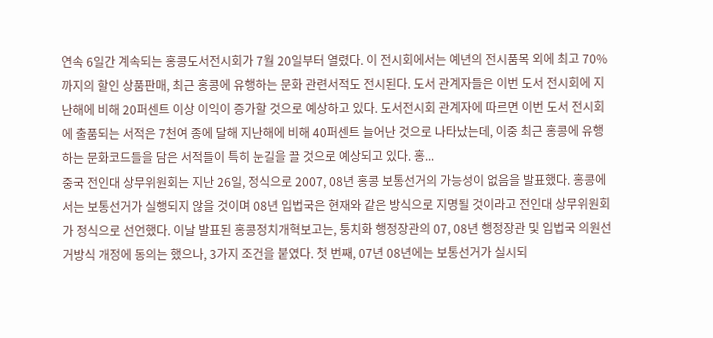연속 6일간 계속되는 홍콩도서전시회가 7월 20일부터 열렸다. 이 전시회에서는 예년의 전시품목 외에 최고 70%까지의 할인 상품판매, 최근 홍콩에 유행하는 문화 관련서적도 전시된다. 도서 관계자들은 이번 도서 전시회에 지난해에 비해 20퍼센트 이상 이익이 증가할 것으로 예상하고 있다. 도서전시회 관계자에 따르면 이번 도서 전시회에 출품되는 서적은 7천여 종에 달해 지난해에 비해 40퍼센트 늘어난 것으로 나타났는데, 이중 최근 홍콩에 유행하는 문화코드들을 담은 서적들이 특히 눈길을 끌 것으로 예상되고 있다. 홍...
중국 전인대 상무위원회는 지난 26일, 정식으로 2007, 08년 홍콩 보통선거의 가능성이 없음을 발표했다. 홍콩에서는 보통선거가 실행되지 않을 것이며 08년 입법국은 현재와 같은 방식으로 지명될 것이라고 전인대 상무위원회가 정식으로 선언했다. 이날 발표된 홍콩정치개혁보고는, 퉁치화 행정장관의 07, 08년 행정장관 및 입법국 의원선거방식 개정에 동의는 했으나, 3가지 조건을 붙였다. 첫 번째, 07년 08년에는 보통선거가 실시되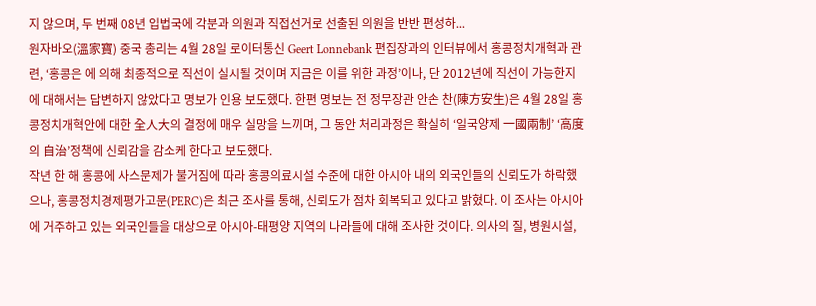지 않으며, 두 번째 08년 입법국에 각분과 의원과 직접선거로 선출된 의원을 반반 편성하...
원자바오(溫家寶) 중국 총리는 4월 28일 로이터통신 Geert Lonnebank 편집장과의 인터뷰에서 홍콩정치개혁과 관련, ‘홍콩은 에 의해 최종적으로 직선이 실시될 것이며 지금은 이를 위한 과정’이나, 단 2012년에 직선이 가능한지에 대해서는 답변하지 않았다고 명보가 인용 보도했다. 한편 명보는 전 정무장관 안손 찬(陳方安生)은 4월 28일 홍콩정치개혁안에 대한 全人大의 결정에 매우 실망을 느끼며, 그 동안 처리과정은 확실히 ‘일국양제 一國兩制’ ‘高度의 自治’정책에 신뢰감을 감소케 한다고 보도했다.
작년 한 해 홍콩에 사스문제가 불거짐에 따라 홍콩의료시설 수준에 대한 아시아 내의 외국인들의 신뢰도가 하락했으나, 홍콩정치경제평가고문(PERC)은 최근 조사를 통해, 신뢰도가 점차 회복되고 있다고 밝혔다. 이 조사는 아시아에 거주하고 있는 외국인들을 대상으로 아시아-태평양 지역의 나라들에 대해 조사한 것이다. 의사의 질, 병원시설,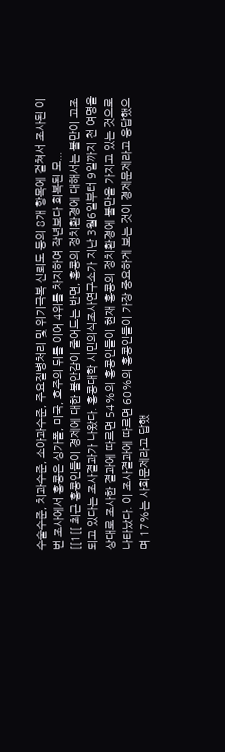수술수준, 치과수준, 소아과수준, 주요질병처리 및 위기극복 신뢰도 등의 8개 항목에 걸쳐서 조사된 이번 조사에서 홍콩은 싱가폴, 미국, 호주의 뒤를 이어 4위를 차지하여 작년보다 회복된 모...
[[1[[ 최근 홍콩인들이 경제에 대한 불안감이 줄어드는 반면, 홍콩의 정치환경에 대해서는 불만이 고조되고 있다는 조사결과가 나왔다. 홍콩대학 시민의식조사연구소가 지난 3월6일부터 9일까지 천 여명을 상대로 조사한 결과에 따르면 54%의 홍콩인들이 현재 홍콩의 정치환경에 불만을 가지고 있는 것으로 나타났다. 이 조사결과에 따르면 60%의 홍콩인들이 가장 중요하게 보는 것이 경제문제라고 응답했으며 17%는 사회문제라고 답했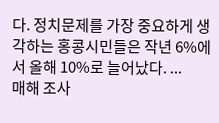다. 정치문제를 가장 중요하게 생각하는 홍콩시민들은 작년 6%에서 올해 10%로 늘어났다. ...
매해 조사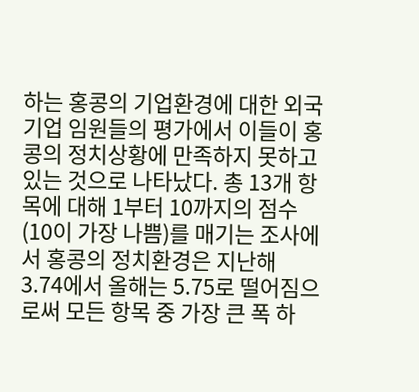하는 홍콩의 기업환경에 대한 외국기업 임원들의 평가에서 이들이 홍콩의 정치상황에 만족하지 못하고 있는 것으로 나타났다. 총 13개 항목에 대해 1부터 10까지의 점수(10이 가장 나쁨)를 매기는 조사에서 홍콩의 정치환경은 지난해 3.74에서 올해는 5.75로 떨어짐으로써 모든 항목 중 가장 큰 폭 하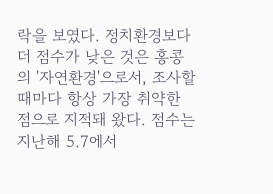락을 보였다. 정치환경보다 더 점수가 낮은 것은 홍콩의 '자연환경'으로서, 조사할 때마다 항상 가장 취약한 점으로 지적돼 왔다. 점수는 지난해 5.7에서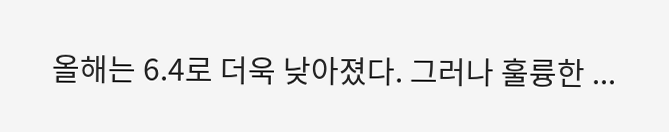올해는 6.4로 더욱 낮아졌다. 그러나 훌륭한 ...